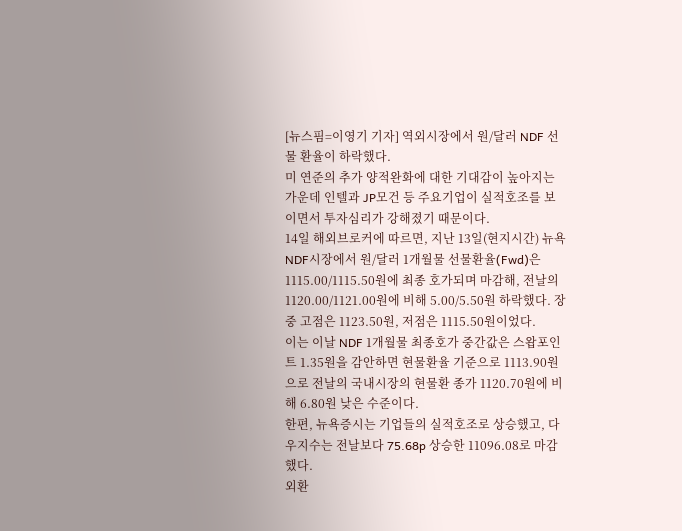[뉴스핌=이영기 기자] 역외시장에서 원/달러 NDF 선물 환율이 하락했다.
미 연준의 추가 양적완화에 대한 기대감이 높아지는 가운데 인텔과 JP모건 등 주요기업이 실적호조를 보이면서 투자심리가 강해졌기 때문이다.
14일 해외브로커에 따르면, 지난 13일(현지시간) 뉴욕 NDF시장에서 원/달러 1개월물 선물환율(Fwd)은 1115.00/1115.50원에 최종 호가되며 마감해, 전날의 1120.00/1121.00원에 비해 5.00/5.50원 하락했다. 장중 고점은 1123.50원, 저점은 1115.50원이었다.
이는 이날 NDF 1개월물 최종호가 중간값은 스왑포인트 1.35원을 감안하면 현물환율 기준으로 1113.90원으로 전날의 국내시장의 현물환 종가 1120.70원에 비해 6.80원 낮은 수준이다.
한편, 뉴욕증시는 기업들의 실적호조로 상승했고, 다우지수는 전날보다 75.68p 상승한 11096.08로 마감했다.
외환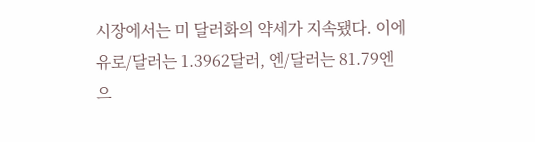시장에서는 미 달러화의 약세가 지속됐다. 이에 유로/달러는 1.3962달러, 엔/달러는 81.79엔으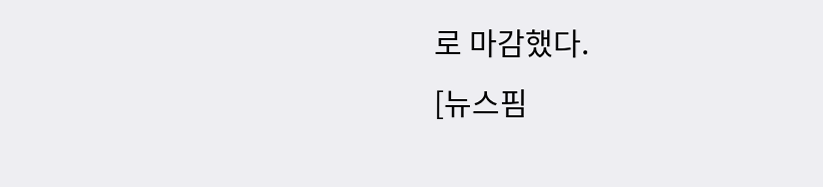로 마감했다.
[뉴스핌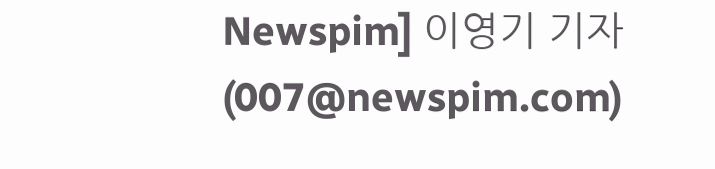Newspim] 이영기 기자 (007@newspim.com)